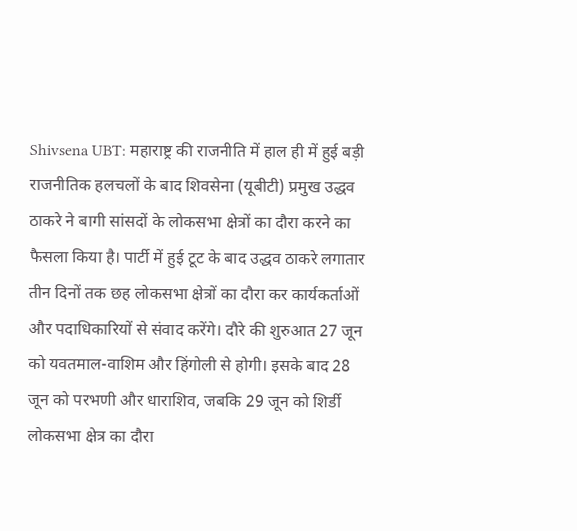Shivsena UBT: महाराष्ट्र की राजनीति में हाल ही में हुई बड़ी राजनीतिक हलचलों के बाद शिवसेना (यूबीटी) प्रमुख उद्धव ठाकरे ने बागी सांसदों के लोकसभा क्षेत्रों का दौरा करने का फैसला किया है। पार्टी में हुई टूट के बाद उद्धव ठाकरे लगातार तीन दिनों तक छह लोकसभा क्षेत्रों का दौरा कर कार्यकर्ताओं और पदाधिकारियों से संवाद करेंगे। दौरे की शुरुआत 27 जून को यवतमाल-वाशिम और हिंगोली से होगी। इसके बाद 28 जून को परभणी और धाराशिव, जबकि 29 जून को शिर्डी लोकसभा क्षेत्र का दौरा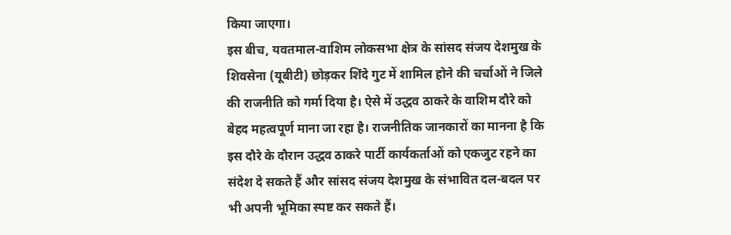किया जाएगा।
इस बीच, यवतमाल-वाशिम लोकसभा क्षेत्र के सांसद संजय देशमुख के शिवसेना (यूबीटी) छोड़कर शिंदे गुट में शामिल होने की चर्चाओं ने जिले की राजनीति को गर्मा दिया है। ऐसे में उद्धव ठाकरे के वाशिम दौरे को बेहद महत्वपूर्ण माना जा रहा है। राजनीतिक जानकारों का मानना है कि इस दौरे के दौरान उद्धव ठाकरे पार्टी कार्यकर्ताओं को एकजुट रहने का संदेश दे सकते हैं और सांसद संजय देशमुख के संभावित दल-बदल पर भी अपनी भूमिका स्पष्ट कर सकते हैं।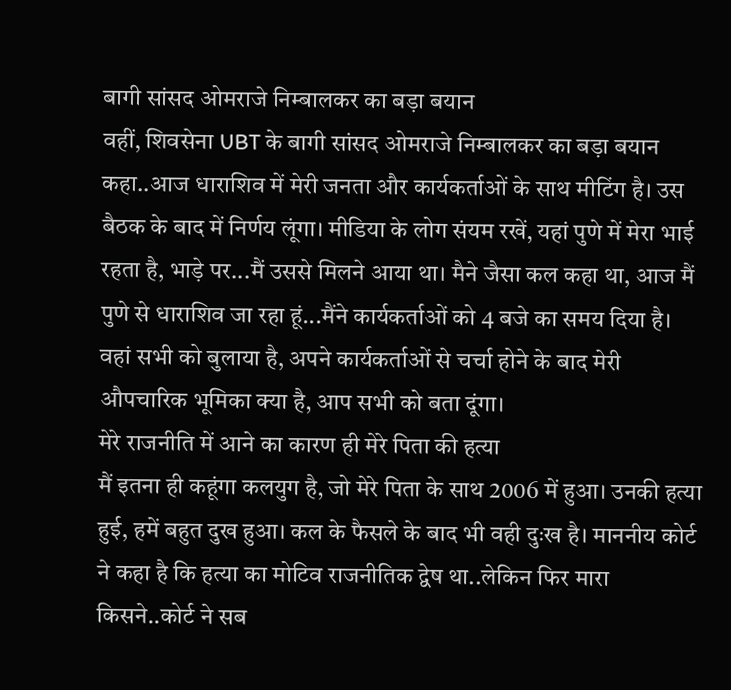बागी सांसद ओमराजे निम्बालकर का बड़ा बयान
वहीं, शिवसेना UBT के बागी सांसद ओमराजे निम्बालकर का बड़ा बयान कहा..आज धाराशिव में मेरी जनता और कार्यकर्ताओं के साथ मीटिंग है। उस बैठक के बाद में निर्णय लूंगा। मीडिया के लोग संयम रखें, यहां पुणे में मेरा भाई रहता है, भाड़े पर...मैं उससे मिलने आया था। मैने जैसा कल कहा था, आज मैं पुणे से धाराशिव जा रहा हूं...मैंने कार्यकर्ताओं को 4 बजे का समय दिया है। वहां सभी को बुलाया है, अपने कार्यकर्ताओं से चर्चा होने के बाद मेरी औपचारिक भूमिका क्या है, आप सभी को बता दूंगा।
मेरे राजनीति में आने का कारण ही मेरे पिता की हत्या
मैं इतना ही कहूंगा कलयुग है, जो मेरे पिता के साथ 2006 में हुआ। उनकी हत्या हुई, हमें बहुत दुख हुआ। कल के फैसले के बाद भी वही दुःख है। माननीय कोर्ट ने कहा है कि हत्या का मोटिव राजनीतिक द्वेष था..लेकिन फिर मारा किसने..कोर्ट ने सब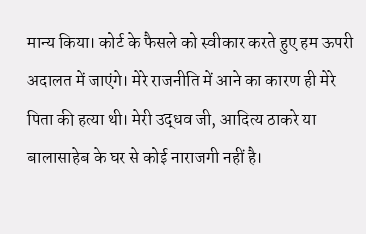मान्य किया। कोर्ट के फैसले को स्वीकार करते हुए हम ऊपरी अदालत में जाएंगे। मेरे राजनीति में आने का कारण ही मेरे पिता की हत्या थी। मेरी उद्धव जी, आदित्य ठाकरे या बालासाहेब के घर से कोई नाराजगी नहीं है।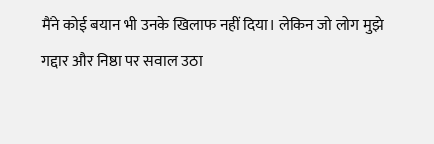मैंने कोई बयान भी उनके खिलाफ नहीं दिया। लेकिन जो लोग मुझे गद्दार और निष्ठा पर सवाल उठा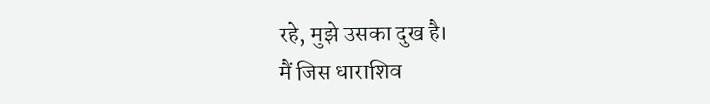रहे, मुझे उसका दुख है।
मैं जिस धाराशिव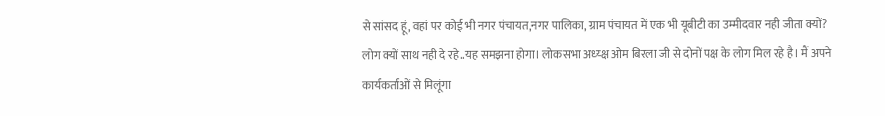से सांसद हूं, वहां पर कोई भी नगर पंचायत,नगर पालिका, ग्राम पंचायत में एक भी यूबीटी का उम्मीदवार नही जीता क्यों? लोग क्यों साथ नही दे रहे..यह समझना होगा। लोकसभा अध्य्क्ष ओम बिरला जी से दोनों पक्ष के लोग मिल रहे है। मैं अपने कार्यकर्ताओं से मिलूंगा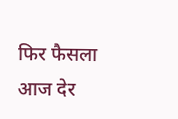फिर फैसला आज देर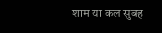शाम या कल सुबह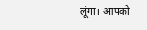लूंगा। आपको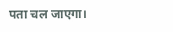पता चल जाएगा।